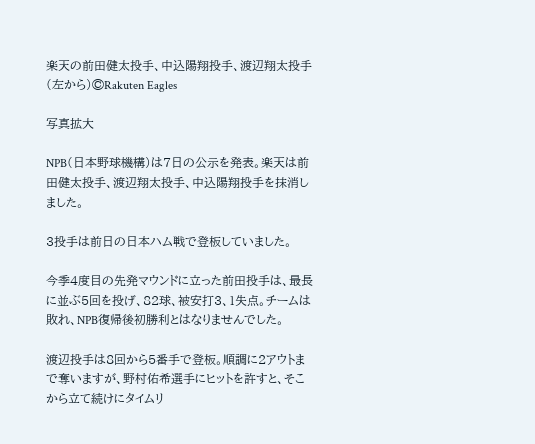楽天の前田健太投手、中込陽翔投手、渡辺翔太投手(左から)©Rakuten Eagles

写真拡大

NPB(日本野球機構)は7日の公示を発表。楽天は前田健太投手、渡辺翔太投手、中込陽翔投手を抹消しました。

3投手は前日の日本ハム戦で登板していました。

今季4度目の先発マウンドに立った前田投手は、最長に並ぶ5回を投げ、82球、被安打3、1失点。チームは敗れ、NPB復帰後初勝利とはなりませんでした。

渡辺投手は8回から5番手で登板。順調に2アウトまで奪いますが、野村佑希選手にヒットを許すと、そこから立て続けにタイムリ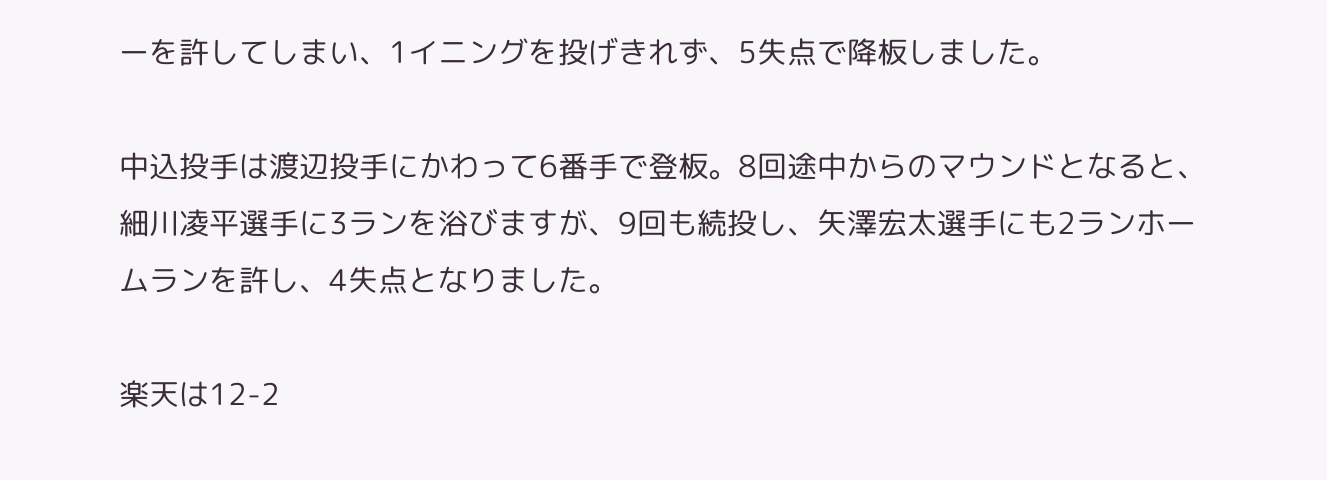ーを許してしまい、1イニングを投げきれず、5失点で降板しました。

中込投手は渡辺投手にかわって6番手で登板。8回途中からのマウンドとなると、細川凌平選手に3ランを浴びますが、9回も続投し、矢澤宏太選手にも2ランホームランを許し、4失点となりました。

楽天は12-2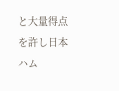と大量得点を許し日本ハム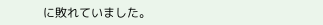に敗れていました。